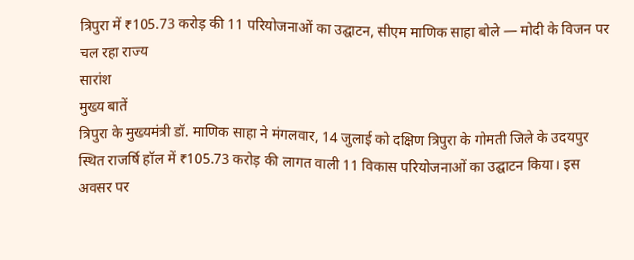त्रिपुरा में ₹105.73 करोड़ की 11 परियोजनाओं का उद्घाटन, सीएम माणिक साहा बोले — मोदी के विजन पर चल रहा राज्य
सारांश
मुख्य बातें
त्रिपुरा के मुख्यमंत्री डॉ. माणिक साहा ने मंगलवार, 14 जुलाई को दक्षिण त्रिपुरा के गोमती जिले के उदयपुर स्थित राजर्षि हॉल में ₹105.73 करोड़ की लागत वाली 11 विकास परियोजनाओं का उद्घाटन किया। इस अवसर पर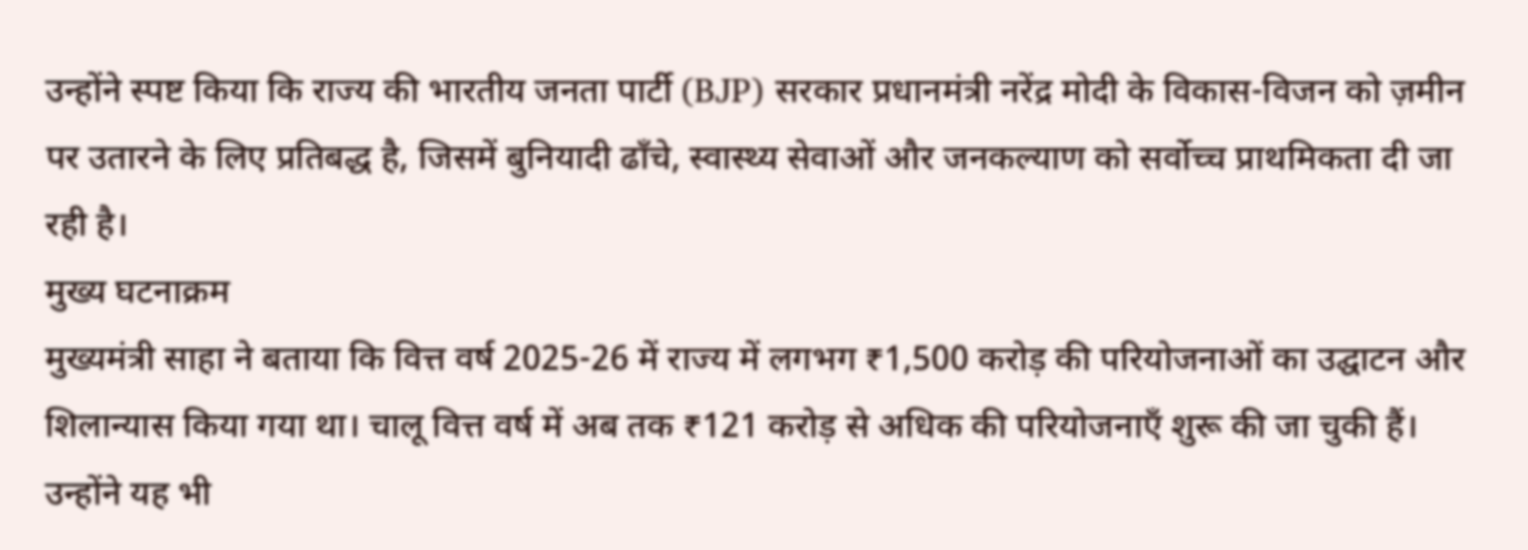उन्होंने स्पष्ट किया कि राज्य की भारतीय जनता पार्टी (BJP) सरकार प्रधानमंत्री नरेंद्र मोदी के विकास-विजन को ज़मीन पर उतारने के लिए प्रतिबद्ध है, जिसमें बुनियादी ढाँचे, स्वास्थ्य सेवाओं और जनकल्याण को सर्वोच्च प्राथमिकता दी जा रही है।
मुख्य घटनाक्रम
मुख्यमंत्री साहा ने बताया कि वित्त वर्ष 2025-26 में राज्य में लगभग ₹1,500 करोड़ की परियोजनाओं का उद्घाटन और शिलान्यास किया गया था। चालू वित्त वर्ष में अब तक ₹121 करोड़ से अधिक की परियोजनाएँ शुरू की जा चुकी हैं। उन्होंने यह भी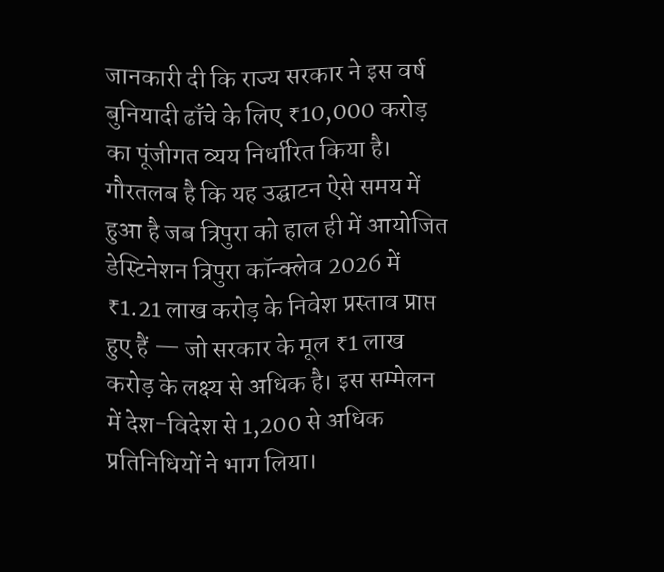जानकारी दी कि राज्य सरकार ने इस वर्ष बुनियादी ढाँचे के लिए ₹10,000 करोड़ का पूंजीगत व्यय निर्धारित किया है।
गौरतलब है कि यह उद्घाटन ऐसे समय में हुआ है जब त्रिपुरा को हाल ही में आयोजित डेस्टिनेशन त्रिपुरा कॉन्क्लेव 2026 में ₹1.21 लाख करोड़ के निवेश प्रस्ताव प्राप्त हुए हैं — जो सरकार के मूल ₹1 लाख करोड़ के लक्ष्य से अधिक है। इस सम्मेलन में देश-विदेश से 1,200 से अधिक प्रतिनिधियों ने भाग लिया।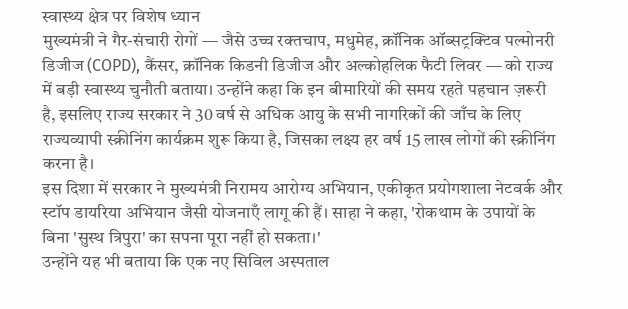स्वास्थ्य क्षेत्र पर विशेष ध्यान
मुख्यमंत्री ने गैर-संचारी रोगों — जैसे उच्च रक्तचाप, मधुमेह, क्रॉनिक ऑब्सट्रक्टिव पल्मोनरी डिजीज (COPD), कैंसर, क्रॉनिक किडनी डिजीज और अल्कोहलिक फैटी लिवर — को राज्य में बड़ी स्वास्थ्य चुनौती बताया। उन्होंने कहा कि इन बीमारियों की समय रहते पहचान ज़रूरी है, इसलिए राज्य सरकार ने 30 वर्ष से अधिक आयु के सभी नागरिकों की जाँच के लिए राज्यव्यापी स्क्रीनिंग कार्यक्रम शुरू किया है, जिसका लक्ष्य हर वर्ष 15 लाख लोगों की स्क्रीनिंग करना है।
इस दिशा में सरकार ने मुख्यमंत्री निरामय आरोग्य अभियान, एकीकृत प्रयोगशाला नेटवर्क और स्टॉप डायरिया अभियान जैसी योजनाएँ लागू की हैं। साहा ने कहा, 'रोकथाम के उपायों के बिना 'सुस्थ त्रिपुरा' का सपना पूरा नहीं हो सकता।'
उन्होंने यह भी बताया कि एक नए सिविल अस्पताल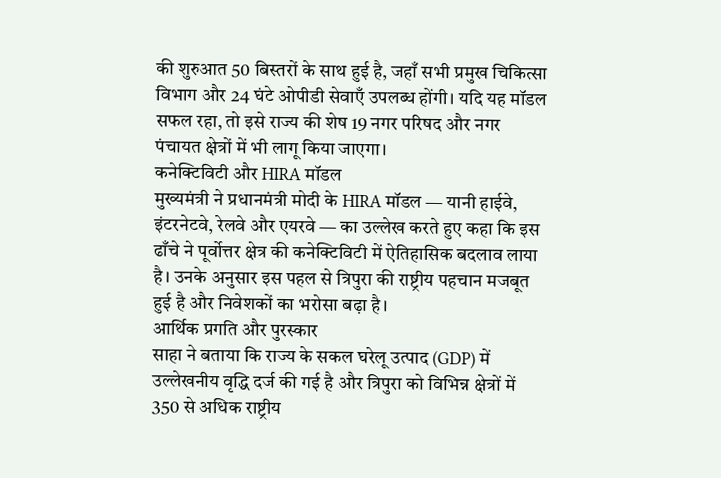की शुरुआत 50 बिस्तरों के साथ हुई है, जहाँ सभी प्रमुख चिकित्सा विभाग और 24 घंटे ओपीडी सेवाएँ उपलब्ध होंगी। यदि यह मॉडल सफल रहा, तो इसे राज्य की शेष 19 नगर परिषद और नगर पंचायत क्षेत्रों में भी लागू किया जाएगा।
कनेक्टिविटी और HIRA मॉडल
मुख्यमंत्री ने प्रधानमंत्री मोदी के HIRA मॉडल — यानी हाईवे, इंटरनेटवे, रेलवे और एयरवे — का उल्लेख करते हुए कहा कि इस ढाँचे ने पूर्वोत्तर क्षेत्र की कनेक्टिविटी में ऐतिहासिक बदलाव लाया है। उनके अनुसार इस पहल से त्रिपुरा की राष्ट्रीय पहचान मजबूत हुई है और निवेशकों का भरोसा बढ़ा है।
आर्थिक प्रगति और पुरस्कार
साहा ने बताया कि राज्य के सकल घरेलू उत्पाद (GDP) में उल्लेखनीय वृद्धि दर्ज की गई है और त्रिपुरा को विभिन्न क्षेत्रों में 350 से अधिक राष्ट्रीय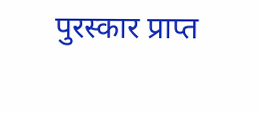पुरस्कार प्राप्त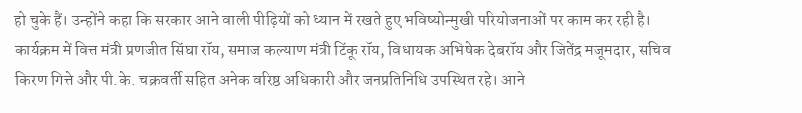हो चुके हैं। उन्होंने कहा कि सरकार आने वाली पीढ़ियों को ध्यान में रखते हुए भविष्योन्मुखी परियोजनाओं पर काम कर रही है।
कार्यक्रम में वित्त मंत्री प्रणजीत सिंघा रॉय, समाज कल्याण मंत्री टिंकू रॉय, विधायक अभिषेक देबरॉय और जितेंद्र मजूमदार, सचिव किरण गित्ते और पी.के. चक्रवर्ती सहित अनेक वरिष्ठ अधिकारी और जनप्रतिनिधि उपस्थित रहे। आने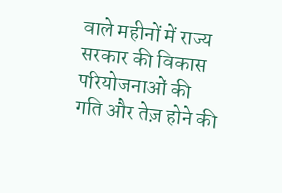वाले महीनों में राज्य सरकार की विकास परियोजनाओं की गति और तेज़ होने की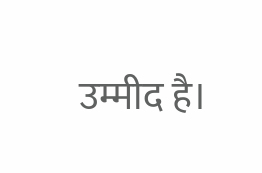उम्मीद है।